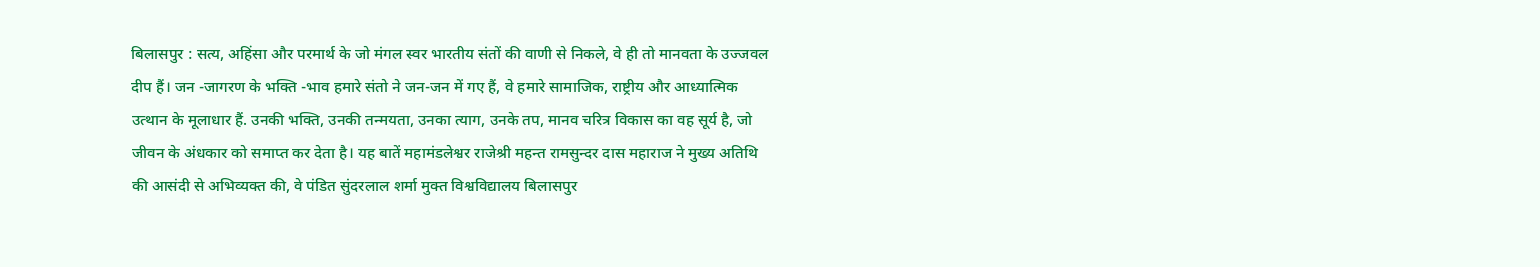बिलासपुर : सत्य, अहिंसा और परमार्थ के जो मंगल स्वर भारतीय संतों की वाणी से निकले, वे ही तो मानवता के उज्जवल दीप हैं। जन -जागरण के भक्ति -भाव हमारे संतो ने जन-जन में गए हैं, वे हमारे सामाजिक, राष्ट्रीय और आध्यात्मिक उत्थान के मूलाधार हैं. उनकी भक्ति, उनकी तन्मयता, उनका त्याग, उनके तप, मानव चरित्र विकास का वह सूर्य है, जो जीवन के अंधकार को समाप्त कर देता है। यह बातें महामंडलेश्वर राजेश्री महन्त रामसुन्दर दास महाराज ने मुख्य अतिथि की आसंदी से अभिव्यक्त की, वे पंडित सुंदरलाल शर्मा मुक्त विश्वविद्यालय बिलासपुर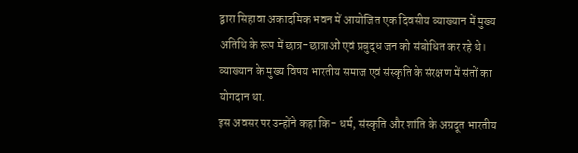द्वारा सिहावा अकादमिक भवन में आयोजित एक दिवसीय व्याख्यान में मुख्य अतिथि के रूप में छात्र-छात्राओं एवं प्रबुद्ध जन को संबोधित कर रहे थे। व्याख्यान के मुख्य विषय भारतीय समाज एवं संस्कृति के संरक्षण में संतों का योगदान था.
इस अवसर पर उन्होंने कहा कि- धर्म, संस्कृति और शांति के अग्रदूत भारतीय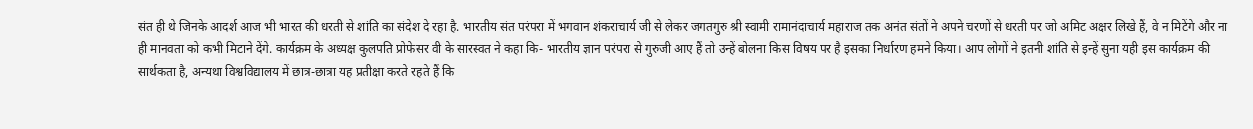संत ही थे जिनके आदर्श आज भी भारत की धरती से शांति का संदेश दे रहा है. भारतीय संत परंपरा में भगवान शंकराचार्य जी से लेकर जगतगुरु श्री स्वामी रामानंदाचार्य महाराज तक अनंत संतों ने अपने चरणों से धरती पर जो अमिट अक्षर लिखे हैं, वे न मिटेंगे और ना ही मानवता को कभी मिटाने देंगे. कार्यक्रम के अध्यक्ष कुलपति प्रोफेसर वी के सारस्वत ने कहा कि- भारतीय ज्ञान परंपरा से गुरुजी आए हैं तो उन्हें बोलना किस विषय पर है इसका निर्धारण हमने किया। आप लोगों ने इतनी शांति से इन्हें सुना यही इस कार्यक्रम की सार्थकता है, अन्यथा विश्वविद्यालय में छात्र-छात्रा यह प्रतीक्षा करते रहते हैं कि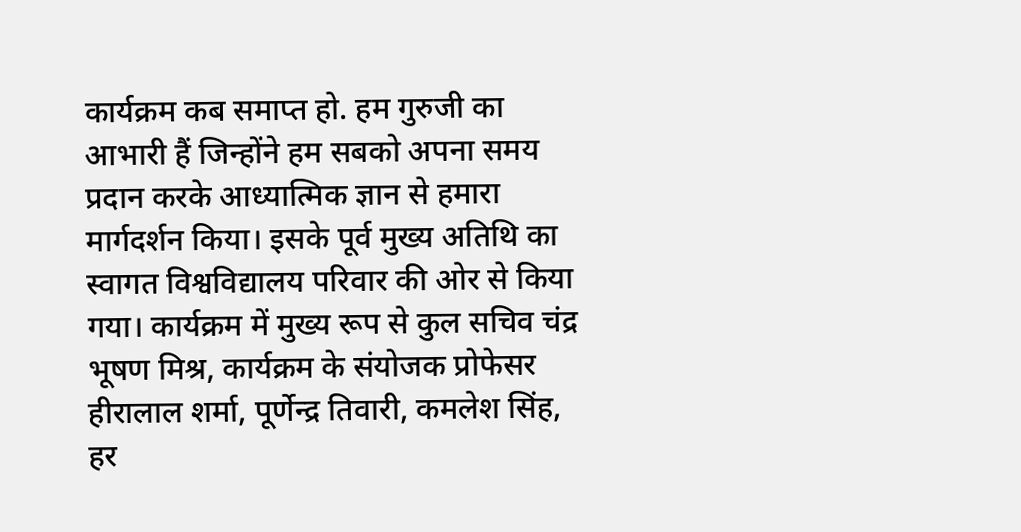कार्यक्रम कब समाप्त हो. हम गुरुजी का आभारी हैं जिन्होंने हम सबको अपना समय प्रदान करके आध्यात्मिक ज्ञान से हमारा मार्गदर्शन किया। इसके पूर्व मुख्य अतिथि का स्वागत विश्वविद्यालय परिवार की ओर से किया गया। कार्यक्रम में मुख्य रूप से कुल सचिव चंद्र भूषण मिश्र, कार्यक्रम के संयोजक प्रोफेसर हीरालाल शर्मा, पूर्णेन्द्र तिवारी, कमलेश सिंह, हर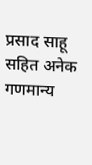प्रसाद साहू सहित अनेक गणमान्य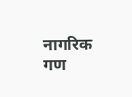नागरिक गण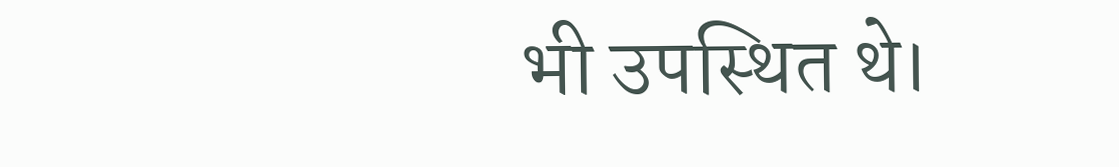भी उपस्थित थे।